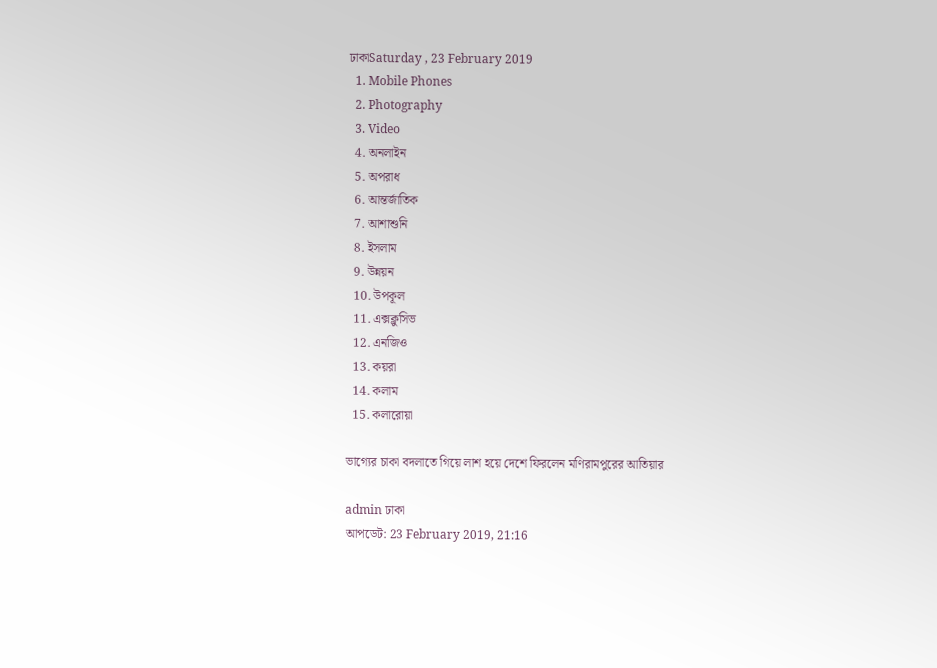ঢাকাSaturday , 23 February 2019
  1. Mobile Phones
  2. Photography
  3. Video
  4. অনলাইন
  5. অপরাধ
  6. আন্তর্জাতিক
  7. আশাশুনি
  8. ইসলাম
  9. উন্নয়ন
  10. উপকূল
  11. এক্সক্লুসিভ
  12. এনজিও
  13. কয়রা
  14. কলাম
  15. কলারোয়া

ভাগ্যের চাকা বদলাতে গিয়ে লাশ হয়ে দেশে ফিরলেন মণিরামপুরের আতিয়ার

admin ঢাকা
আপডেট: 23 February 2019, 21:16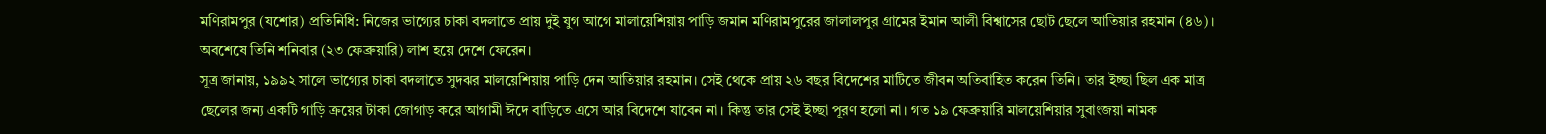মণিরামপুর (যশোর) প্রতিনিধি: নিজের ভাগ্যের চাকা বদলাতে প্রায় দুই যুগ আগে মালায়েশিয়ায় পাড়ি জমান মণিরামপুরের জালালপুর গ্রামের ইমান আলী বিশ্বাসের ছোট ছেলে আতিয়ার রহমান (৪৬)। অবশেষে তিনি শনিবার (২৩ ফেব্রুয়ারি) লাশ হয়ে দেশে ফেরেন।
সূত্র জানায়, ১৯৯২ সালে ভাগ্যের চাকা বদলাতে সুদঝর মালয়েশিয়ায় পাড়ি দেন আতিয়ার রহমান। সেই থেকে প্রায় ২৬ বছর বিদেশের মাটিতে জীবন অতিবাহিত করেন তিনি। তার ইচ্ছা ছিল এক মাত্র ছেলের জন্য একটি গাড়ি ক্রয়ের টাকা জোগাড় করে আগামী ঈদে বাড়িতে এসে আর বিদেশে যাবেন না। কিন্তু তার সেই ইচ্ছা পূরণ হলো না। গত ১৯ ফেব্রুয়ারি মালয়েশিয়ার সুবাংজয়া নামক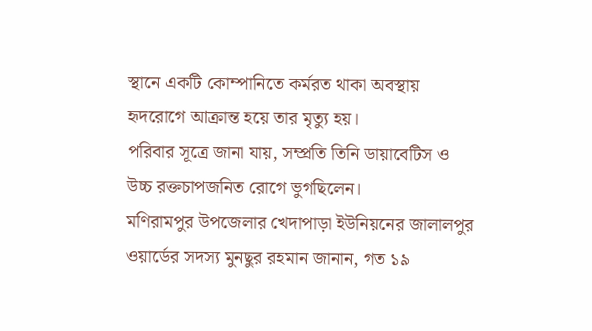স্থানে একটি কোম্পানিতে কর্মরত থাকা অবস্থায় হৃদরোগে আক্রান্ত হয়ে তার মৃত্যু হয়।
পরিবার সূত্রে জানা যায়, সম্প্রতি তিনি ডায়াবেটিস ও উচ্চ রক্তচাপজনিত রোগে ভুগছিলেন।
মণিরামপুর উপজেলার খেদাপাড়া ইউনিয়নের জালালপুর ওয়ার্ডের সদস্য মুনছুর রহমান জানান, গত ১৯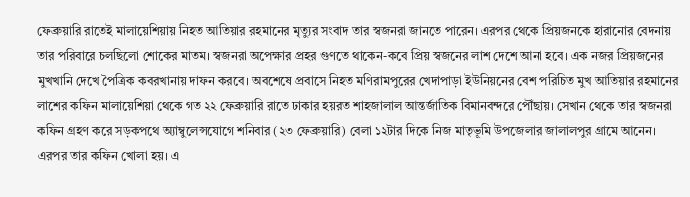ফেব্রুয়ারি রাতেই মালায়েশিয়ায় নিহত আতিয়ার রহমানের মৃত্যুর সংবাদ তার স্বজনরা জানতে পারেন। এরপর থেকে প্রিয়জনকে হারানোর বেদনায় তার পরিবারে চলছিলো শোকের মাতম। স্বজনরা অপেক্ষার প্রহর গুণতে থাকেন-কবে প্রিয় স্বজনের লাশ দেশে আনা হবে। এক নজর প্রিয়জনের মুখখানি দেখে পৈত্রিক কবরখানায় দাফন করবে। অবশেষে প্রবাসে নিহত মণিরামপুরের খেদাপাড়া ইউনিয়নের বেশ পরিচিত মুখ আতিয়ার রহমানের লাশের কফিন মালায়েশিয়া থেকে গত ২২ ফেব্রুয়ারি রাতে ঢাকার হয়রত শাহজালাল আন্তর্জাতিক বিমানবন্দরে পৌঁছায়। সেখান থেকে তার স্বজনরা কফিন গ্রহণ করে সড়কপথে অ্যাম্বুলেন্সযোগে শনিবার (২৩ ফেব্রুয়ারি) বেলা ১২টার দিকে নিজ মাতৃভূমি উপজেলার জালালপুর গ্রামে আনেন। এরপর তার কফিন খোলা হয়। এ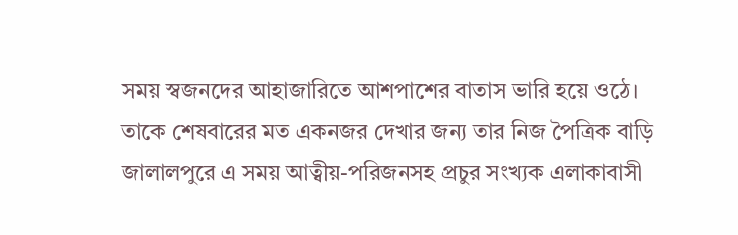সময় স্বজনদের আহাজারিতে আশপাশের বাতাস ভারি হয়ে ওঠে। তাকে শেষবারের মত একনজর দেখার জন্য তার নিজ পৈত্রিক বাড়ি জালালপুরে এ সময় আত্বীয়-পরিজনসহ প্রচুর সংখ্যক এলাকাবাসী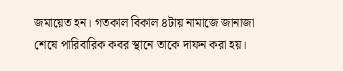জমায়েত হন। গতকাল বিকাল ৪টায় নামাজে জানাজা শেষে পারিবারিক কবর স্থানে তাকে দাফন করা হয়।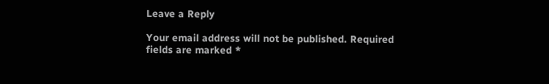Leave a Reply

Your email address will not be published. Required fields are marked *